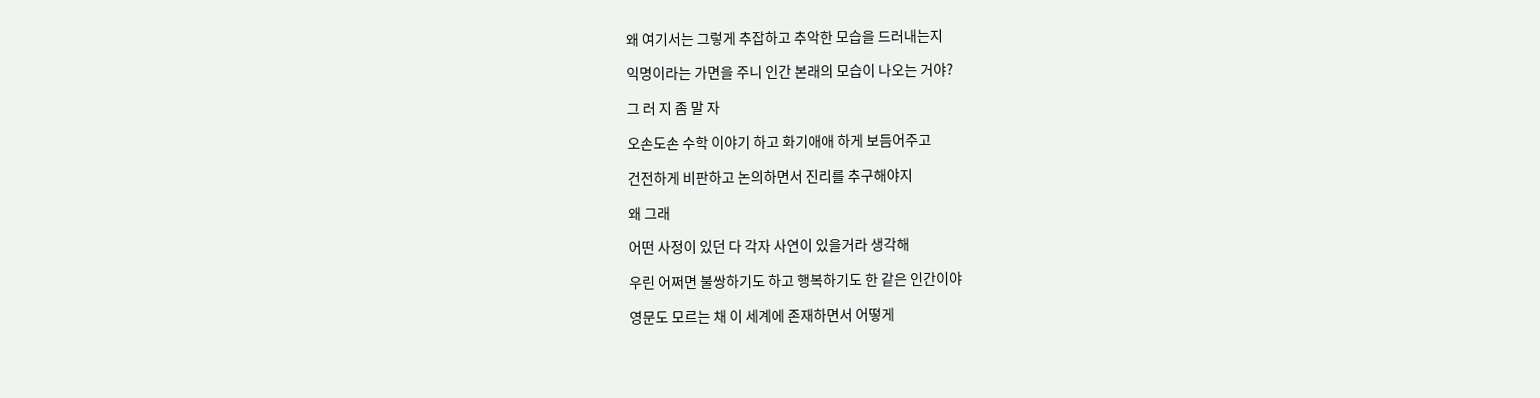왜 여기서는 그렇게 추잡하고 추악한 모습을 드러내는지

익명이라는 가면을 주니 인간 본래의 모습이 나오는 거야?

그 러 지 좀 말 자

오손도손 수학 이야기 하고 화기애애 하게 보듬어주고

건전하게 비판하고 논의하면서 진리를 추구해야지

왜 그래

어떤 사정이 있던 다 각자 사연이 있을거라 생각해

우린 어쩌면 불쌍하기도 하고 행복하기도 한 같은 인간이야

영문도 모르는 채 이 세계에 존재하면서 어떻게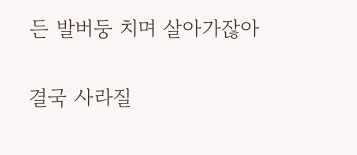든 발버둥 치며 살아가잖아

결국 사라질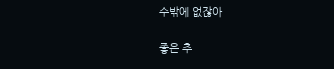수밖에 없잖아

좋은 추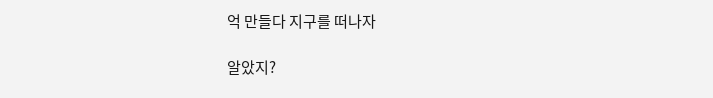억 만들다 지구를 떠나자

알았지?